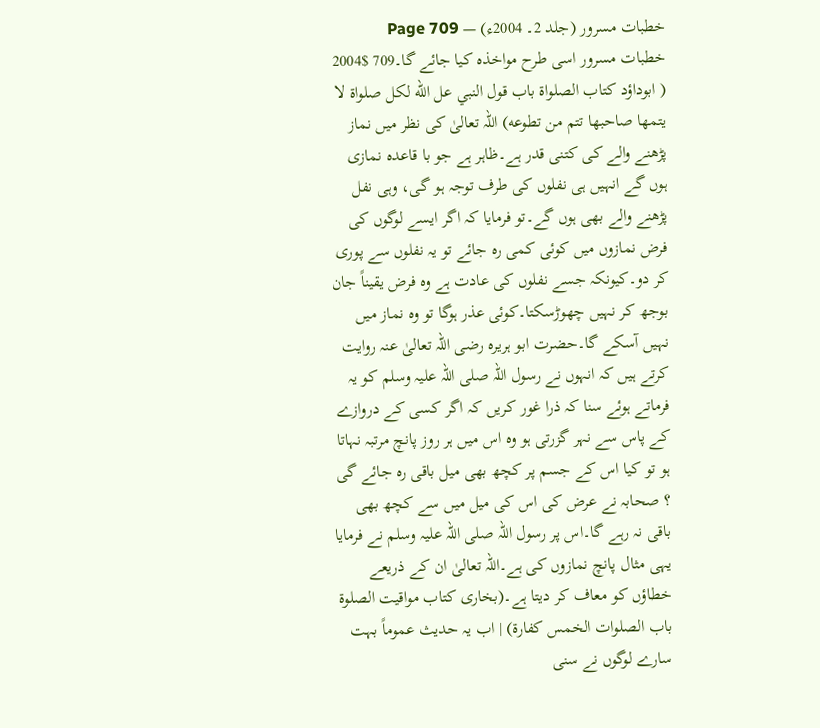خطبات مسرور (جلد 2۔ 2004ء) — Page 709
خطبات مسرور اسی طرح مواخذہ کیا جائے گا۔709 $2004 ( ابوداؤد كتاب الصلواة باب قول النبي عل الله لكل صلواة لا يتمها صاحبها تتم من تطوعه) اللہ تعالیٰ کی نظر میں نماز پڑھنے والے کی کتنی قدر ہے۔ظاہر ہے جو با قاعدہ نمازی ہوں گے انہیں ہی نفلوں کی طرف توجہ ہو گی، وہی نفل پڑھنے والے بھی ہوں گے۔تو فرمایا کہ اگر ایسے لوگوں کی فرض نمازوں میں کوئی کمی رہ جائے تو یہ نفلوں سے پوری کر دو۔کیونکہ جسے نفلوں کی عادت ہے وہ فرض یقیناً جان بوجھ کر نہیں چھوڑسکتا۔کوئی عذر ہوگا تو وہ نماز میں نہیں آسکے گا۔حضرت ابو ہریرہ رضی اللہ تعالیٰ عنہ روایت کرتے ہیں کہ انہوں نے رسول اللہ صلی اللہ علیہ وسلم کو یہ فرماتے ہوئے سنا کہ ذرا غور کریں کہ اگر کسی کے دروازے کے پاس سے نہر گزرتی ہو وہ اس میں ہر روز پانچ مرتبہ نہاتا ہو تو کیا اس کے جسم پر کچھ بھی میل باقی رہ جائے گی ؟ صحابہ نے عرض کی اس کی میل میں سے کچھ بھی باقی نہ رہے گا۔اس پر رسول اللہ صلی اللہ علیہ وسلم نے فرمایا یہی مثال پانچ نمازوں کی ہے۔اللہ تعالیٰ ان کے ذریعے خطاؤں کو معاف کر دیتا ہے۔(بخاری کتاب مواقيت الصلوة باب الصلوات الخمس كفارة) | اب یہ حدیث عموماً بہت سارے لوگوں نے سنی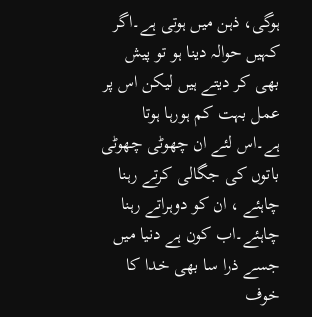ہوگی، ذہن میں ہوتی ہے۔اگر کہیں حوالہ دینا ہو تو پیش بھی کر دیتے ہیں لیکن اس پر عمل بہت کم ہورہا ہوتا ہے۔اس لئے ان چھوٹی چھوٹی باتوں کی جگالی کرتے رہنا چاہئے ، ان کو دوہراتے رہنا چاہئے۔اب کون ہے دنیا میں جسے ذرا سا بھی خدا کا خوف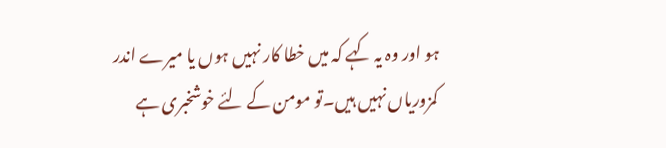ہو اور وہ یہ کہے کہ میں خطا کار نہیں ہوں یا میرے اندر کمزوریاں نہیں ہیں۔تو مومن کے لئے خوشخبری ہے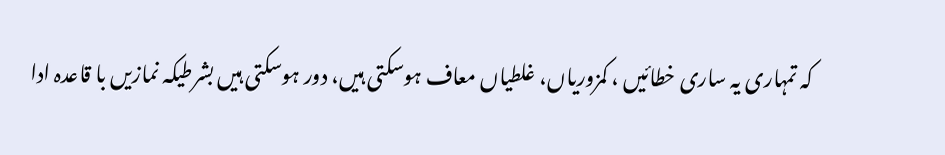کہ تمہاری یہ ساری خطائیں ، کمزوریاں، غلطیاں معاف ہوسکتی ہیں، دور ہوسکتی ہیں بشرطیکہ نمازیں با قاعدہ ادا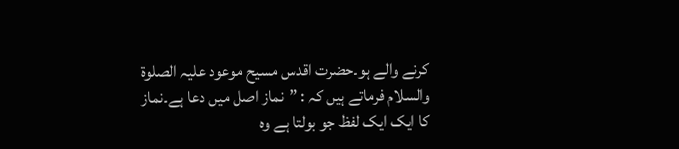کرنے والے ہو۔حضرت اقدس مسیح موعود علیہ الصلوۃ والسلام فرماتے ہیں کہ : ”نماز اصل میں دعا ہے۔نماز کا ایک ایک لفظ جو بولتا ہے وہ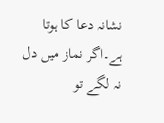نشانہ دعا کا ہوتا ہے۔اگر نماز میں دل نہ لگے تو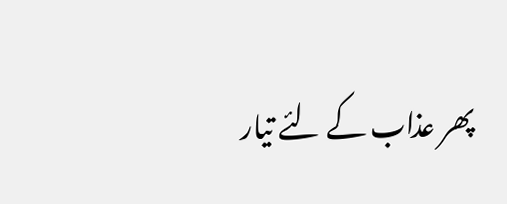پھر عذاب کے لئے تیار